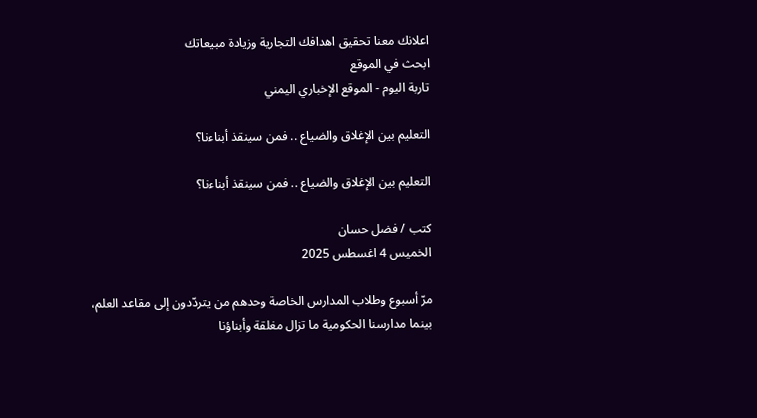اعلانك معنا تحقيق اهدافك التجارية وزيادة مبيعاتك
ابحث في الموقع
تاربة اليوم - الموقع الإخباري اليمني

التعليم بين الإغلاق والضياع .. فمن سينقذ أبناءنا؟

التعليم بين الإغلاق والضياع .. فمن سينقذ أبناءنا؟

كتب / فضل حسان
الخميس 4 اغسطس 2025

مرّ أسبوع وطلاب المدارس الخاصة وحدهم من يتردّدون إلى مقاعد العلم، بينما مدارسنا الحكومية ما تزال مغلقة وأبناؤنا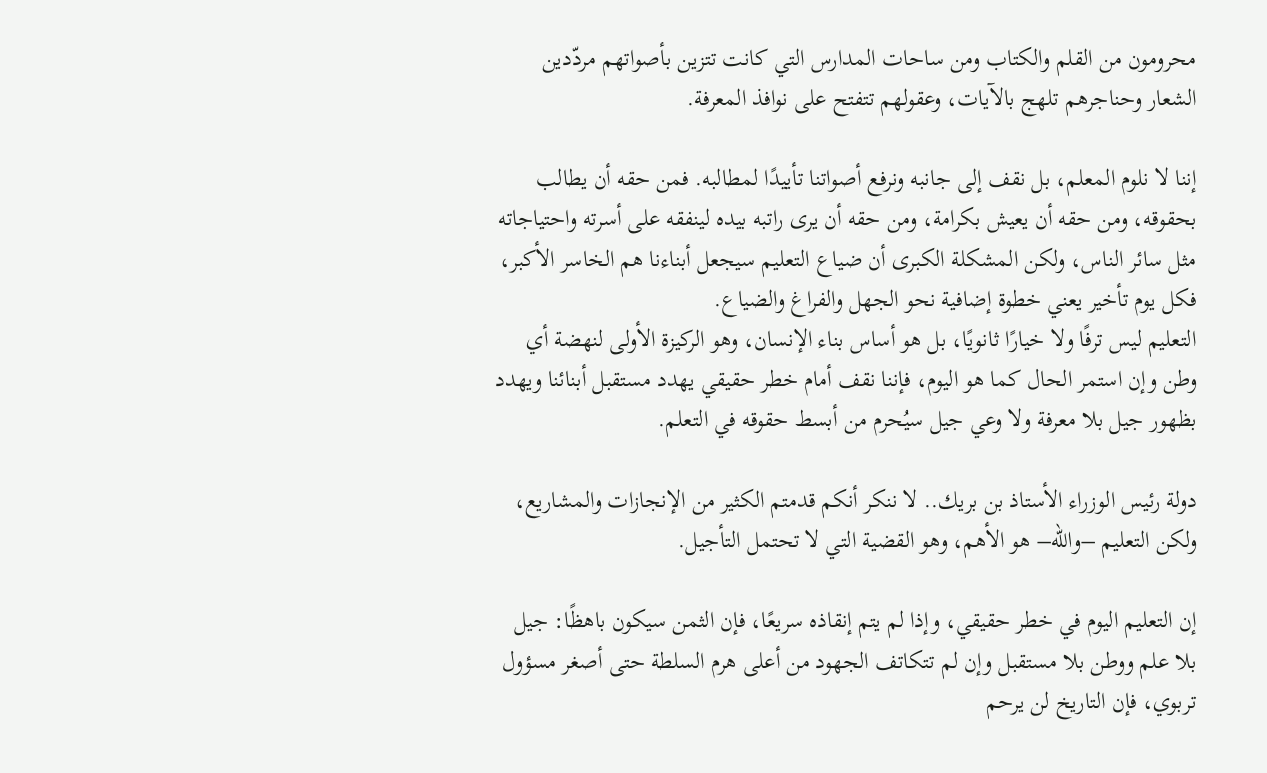محرومون من القلم والكتاب ومن ساحات المدارس التي كانت تتزين بأصواتهم مردّدين الشعار وحناجرهم تلهج بالآيات، وعقولهم تتفتح على نوافذ المعرفة.

إننا لا نلوم المعلم، بل نقف إلى جانبه ونرفع أصواتنا تأييدًا لمطالبه. فمن حقه أن يطالب بحقوقه، ومن حقه أن يعيش بكرامة، ومن حقه أن يرى راتبه بيده لينفقه على أسرته واحتياجاته مثل سائر الناس، ولكن المشكلة الكبرى أن ضياع التعليم سيجعل أبناءنا هم الخاسر الأكبر، فكل يوم تأخير يعني خطوة إضافية نحو الجهل والفراغ والضياع.
التعليم ليس ترفًا ولا خيارًا ثانويًا، بل هو أساس بناء الإنسان، وهو الركيزة الأولى لنهضة أي وطن وإن استمر الحال كما هو اليوم، فإننا نقف أمام خطر حقيقي يهدد مستقبل أبنائنا ويهدد بظهور جيل بلا معرفة ولا وعي جيل سيُحرم من أبسط حقوقه في التعلم.

دولة رئيس الوزراء الأستاذ بن بريك.. لا ننكر أنكم قدمتم الكثير من الإنجازات والمشاريع، ولكن التعليم –والله– هو الأهم، وهو القضية التي لا تحتمل التأجيل.

إن التعليم اليوم في خطر حقيقي، وإذا لم يتم إنقاذه سريعًا، فإن الثمن سيكون باهظًا: جيل بلا علم ووطن بلا مستقبل وإن لم تتكاتف الجهود من أعلى هرم السلطة حتى أصغر مسؤول تربوي، فإن التاريخ لن يرحم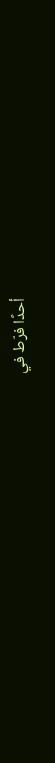أحدًا فرّط في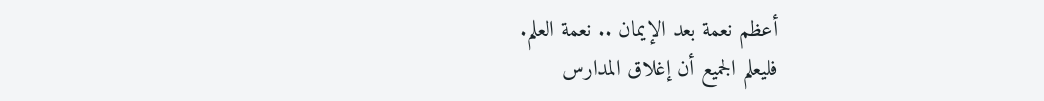أعظم نعمة بعد الإيمان .. نعمة العلم.
فليعلم الجميع أن إغلاق المدارس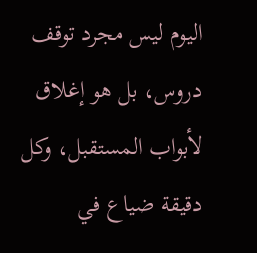اليوم ليس مجرد توقف دروس، بل هو إغلاق لأبواب المستقبل، وكل دقيقة ضياع في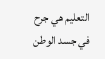التعليم هي جرح في جسد الوطن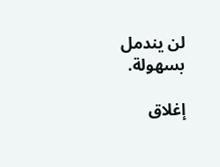لن يندمل بسهولة.

إغلاق